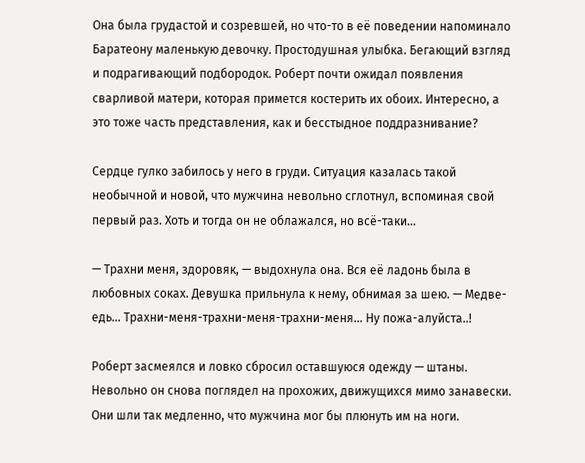Она была грудастой и созревшей, но что-то в её поведении напоминало Баратеону маленькую девочку. Простодушная улыбка. Бегающий взгляд и подрагивающий подбородок. Роберт почти ожидал появления сварливой матери, которая примется костерить их обоих. Интересно, а это тоже часть представления, как и бесстыдное поддразнивание?

Сердце гулко забилось у него в груди. Ситуация казалась такой необычной и новой, что мужчина невольно сглотнул, вспоминая свой первый раз. Хоть и тогда он не облажался, но всё-таки…

— Трахни меня, здоровяк, — выдохнула она. Вся её ладонь была в любовных соках. Девушка прильнула к нему, обнимая за шею. — Медве-едь… Трахни-меня-трахни-меня-трахни-меня… Ну пожа-алуйста..!

Роберт засмеялся и ловко сбросил оставшуюся одежду — штаны. Невольно он снова поглядел на прохожих, движущихся мимо занавески. Они шли так медленно, что мужчина мог бы плюнуть им на ноги.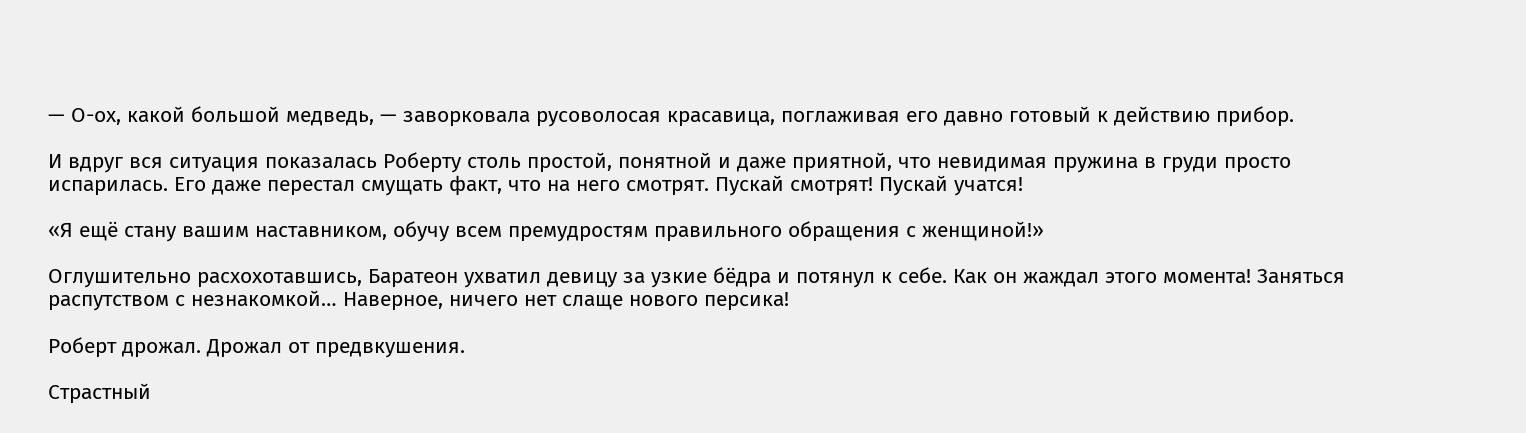— О-ох, какой большой медведь, — заворковала русоволосая красавица, поглаживая его давно готовый к действию прибор.

И вдруг вся ситуация показалась Роберту столь простой, понятной и даже приятной, что невидимая пружина в груди просто испарилась. Его даже перестал смущать факт, что на него смотрят. Пускай смотрят! Пускай учатся!

«Я ещё стану вашим наставником, обучу всем премудростям правильного обращения с женщиной!»

Оглушительно расхохотавшись, Баратеон ухватил девицу за узкие бёдра и потянул к себе. Как он жаждал этого момента! Заняться распутством с незнакомкой… Наверное, ничего нет слаще нового персика!

Роберт дрожал. Дрожал от предвкушения.

Страстный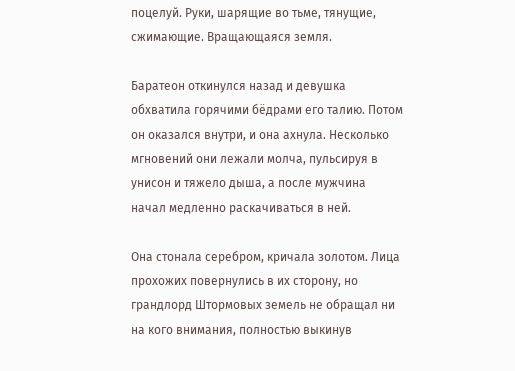поцелуй. Руки, шарящие во тьме, тянущие, сжимающие. Вращающаяся земля.

Баратеон откинулся назад и девушка обхватила горячими бёдрами его талию. Потом он оказался внутри, и она ахнула. Несколько мгновений они лежали молча, пульсируя в унисон и тяжело дыша, а после мужчина начал медленно раскачиваться в ней.

Она стонала серебром, кричала золотом. Лица прохожих повернулись в их сторону, но грандлорд Штормовых земель не обращал ни на кого внимания, полностью выкинув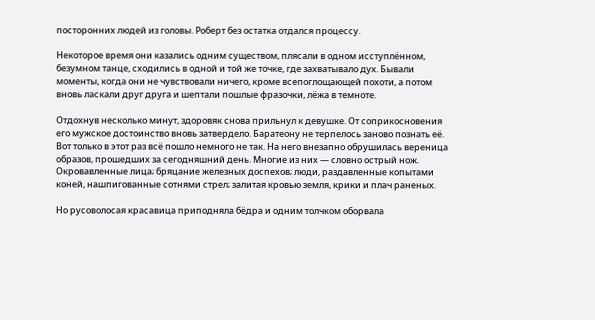посторонних людей из головы. Роберт без остатка отдался процессу.

Некоторое время они казались одним существом, плясали в одном исступлённом, безумном танце, сходились в одной и той же точке, где захватывало дух. Бывали моменты, когда они не чувствовали ничего, кроме всепоглощающей похоти, а потом вновь ласкали друг друга и шептали пошлые фразочки, лёжа в темноте.

Отдохнув несколько минут, здоровяк снова прильнул к девушке. От соприкосновения его мужское достоинство вновь затвердело. Баратеону не терпелось заново познать её. Вот только в этот раз всё пошло немного не так. На него внезапно обрушилась вереница образов, прошедших за сегодняшний день. Многие из них — словно острый нож. Окровавленные лица; бряцание железных доспехов; люди, раздавленные копытами коней, нашпигованные сотнями стрел; залитая кровью земля, крики и плач раненых.

Но русоволосая красавица приподняла бёдра и одним толчком оборвала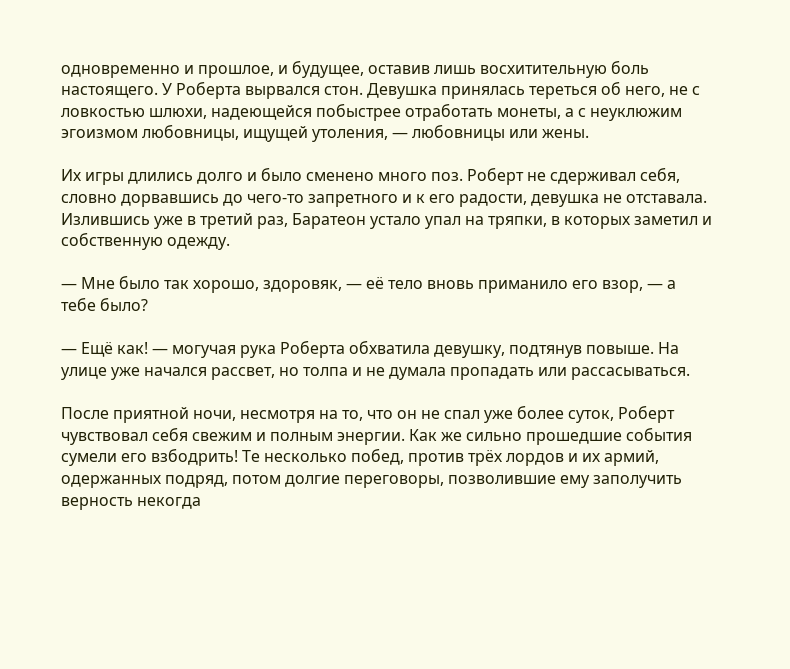одновременно и прошлое, и будущее, оставив лишь восхитительную боль настоящего. У Роберта вырвался стон. Девушка принялась тереться об него, не с ловкостью шлюхи, надеющейся побыстрее отработать монеты, а с неуклюжим эгоизмом любовницы, ищущей утоления, — любовницы или жены.

Их игры длились долго и было сменено много поз. Роберт не сдерживал себя, словно дорвавшись до чего-то запретного и к его радости, девушка не отставала. Излившись уже в третий раз, Баратеон устало упал на тряпки, в которых заметил и собственную одежду.

— Мне было так хорошо, здоровяк, — её тело вновь приманило его взор, — а тебе было?

— Ещё как! — могучая рука Роберта обхватила девушку, подтянув повыше. На улице уже начался рассвет, но толпа и не думала пропадать или рассасываться.

После приятной ночи, несмотря на то, что он не спал уже более суток, Роберт чувствовал себя свежим и полным энергии. Как же сильно прошедшие события сумели его взбодрить! Те несколько побед, против трёх лордов и их армий, одержанных подряд, потом долгие переговоры, позволившие ему заполучить верность некогда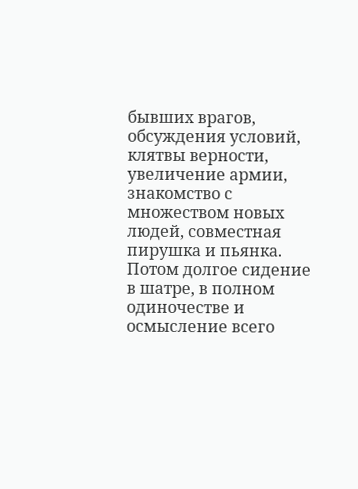бывших врагов, обсуждения условий, клятвы верности, увеличение армии, знакомство с множеством новых людей, совместная пирушка и пьянка. Потом долгое сидение в шатре, в полном одиночестве и осмысление всего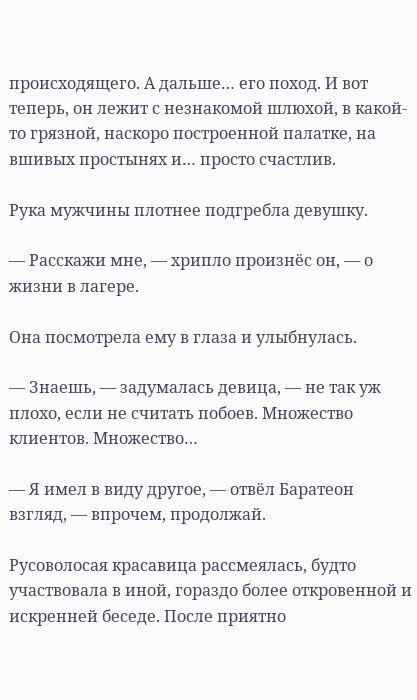происходящего. А дальше… его поход. И вот теперь, он лежит с незнакомой шлюхой, в какой-то грязной, наскоро построенной палатке, на вшивых простынях и… просто счастлив.

Рука мужчины плотнее подгребла девушку.

— Расскажи мне, — хрипло произнёс он, — о жизни в лагере.

Она посмотрела ему в глаза и улыбнулась.

— Знаешь, — задумалась девица, — не так уж плохо, если не считать побоев. Множество клиентов. Множество…

— Я имел в виду другое, — отвёл Баратеон взгляд, — впрочем, продолжай.

Русоволосая красавица рассмеялась, будто участвовала в иной, гораздо более откровенной и искренней беседе. После приятно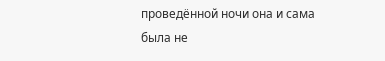проведённой ночи она и сама была не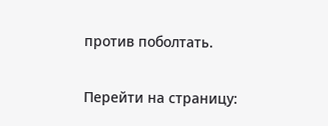против поболтать.

Перейти на страницу: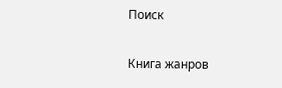Поиск

Книга жанров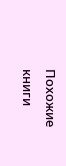Похожие книги